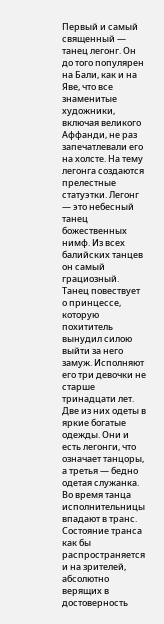Первый и самый священный — танец легонг. Он до того популярен на Бали, как и на Яве, что все знаменитые художники, включая великого Аффанди, не раз запечатлевали его на холсте. На тему легонга создаются прелестные статуэтки. Легонг — это небесный танец божественных нимф. Из всех балийских танцев он самый грациозный. Танец повествует о принцессе, которую похититель вынудил силою выйти за него замуж. Исполняют его три девочки не старше тринадцати лет. Две из них одеты в яркие богатые одежды. Они и есть легонги, что означает танцоры, а третья — бедно одетая служанка. Во время танца исполнительницы впадают в транс. Состояние транса как бы распространяется и на зрителей, абсолютно верящих в достоверность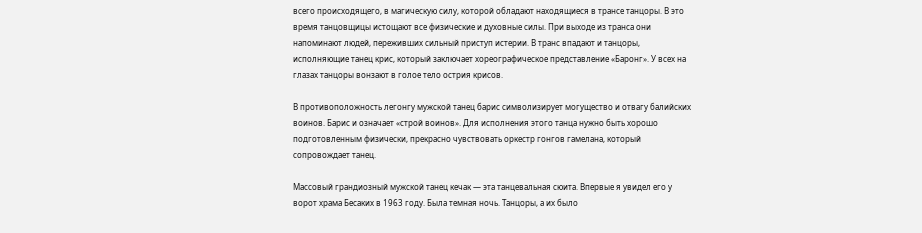всего происходящего, в магическую силу, которой обладают находящиеся в трансе танцоры. В это время танцовщицы истощают все физические и духовные силы. При выходе из транса они напоминают людей, переживших сильный приступ истерии. В транс впадают и танцоры, исполняющие танец крис, который заключает хореографическое представление «Баронг». У всех на глазах танцоры вонзают в голое тело острия крисов.

В противоположность легонгу мужской танец барис символизирует могущество и отвагу балийских воинов. Барис и означает «строй воинов». Для исполнения этого танца нужно быть хорошо подготовленным физически, прекрасно чувствовать оркестр гонгов гамелана, который сопровождает танец.

Массовый грандиозный мужской танец кечак — эта танцевальная сюита. Впервые я увидел его у ворот храма Бесаких в 1963 году. Была темная ночь. Танцоры, а их было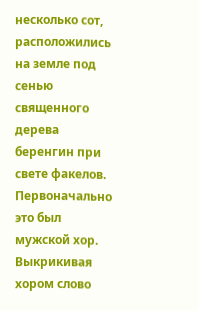несколько сот, расположились на земле под сенью священного дерева беренгин при свете факелов. Первоначально это был мужской хор. Выкрикивая хором слово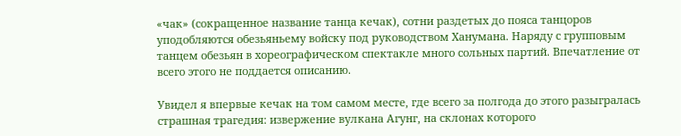«чак» (сокращенное название танца кечак), сотни раздетых до пояса танцоров уподобляются обезьяньему войску под руководством Ханумана. Наряду с групповым танцем обезьян в хореографическом спектакле много сольных партий. Впечатление от всего этого не поддается описанию.

Увидел я впервые кечак на том самом месте, где всего за полгода до этого разыгралась страшная трагедия: извержение вулкана Агунг, на склонах которого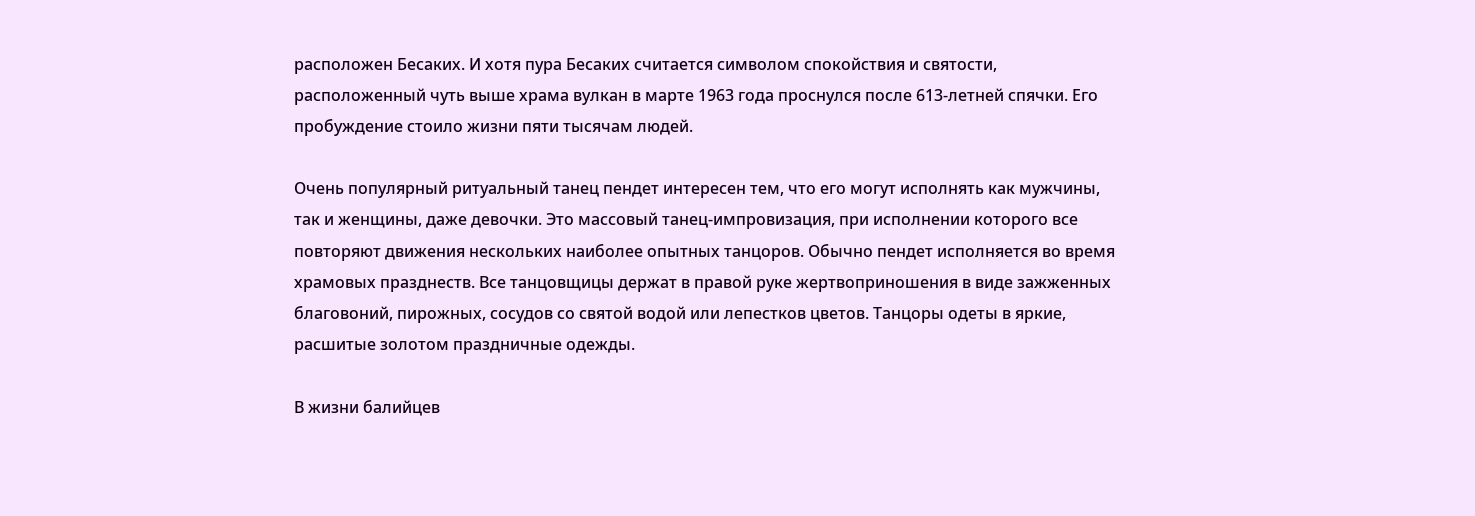расположен Бесаких. И хотя пура Бесаких считается символом спокойствия и святости, расположенный чуть выше храма вулкан в марте 1963 года проснулся после 613-летней спячки. Его пробуждение стоило жизни пяти тысячам людей.

Очень популярный ритуальный танец пендет интересен тем, что его могут исполнять как мужчины, так и женщины, даже девочки. Это массовый танец-импровизация, при исполнении которого все повторяют движения нескольких наиболее опытных танцоров. Обычно пендет исполняется во время храмовых празднеств. Все танцовщицы держат в правой руке жертвоприношения в виде зажженных благовоний, пирожных, сосудов со святой водой или лепестков цветов. Танцоры одеты в яркие, расшитые золотом праздничные одежды.

В жизни балийцев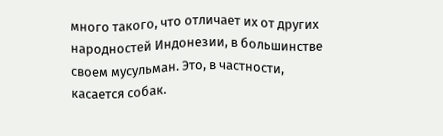много такого, что отличает их от других народностей Индонезии, в большинстве своем мусульман. Это, в частности, касается собак.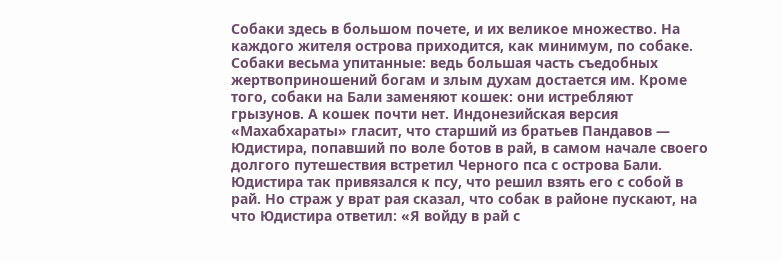Собаки здесь в большом почете, и их великое множество. На каждого жителя острова приходится, как минимум, по собаке. Собаки весьма упитанные: ведь большая часть съедобных жертвоприношений богам и злым духам достается им. Кроме того, собаки на Бали заменяют кошек: они истребляют грызунов. А кошек почти нет. Индонезийская версия «Махабхараты» гласит, что старший из братьев Пандавов — Юдистира, попавший по воле ботов в рай, в самом начале своего долгого путешествия встретил Черного пса с острова Бали. Юдистира так привязался к псу, что решил взять его с собой в рай. Но страж у врат рая сказал, что собак в районе пускают, на что Юдистира ответил: «Я войду в рай с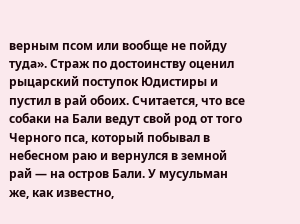верным псом или вообще не пойду туда». Страж по достоинству оценил рыцарский поступок Юдистиры и пустил в рай обоих. Считается, что все собаки на Бали ведут свой род от того Черного пса, который побывал в небесном раю и вернулся в земной рай — на остров Бали. У мусульман же, как известно,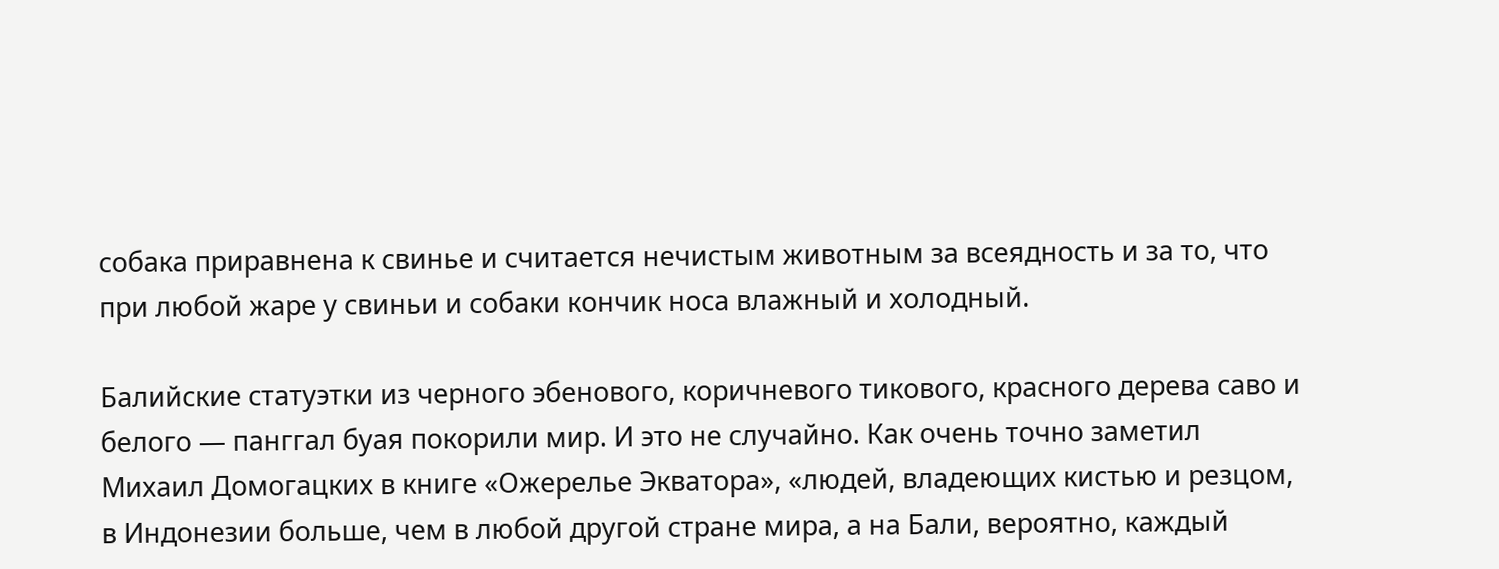собака приравнена к свинье и считается нечистым животным за всеядность и за то, что при любой жаре у свиньи и собаки кончик носа влажный и холодный.

Балийские статуэтки из черного эбенового, коричневого тикового, красного дерева саво и белого — панггал буая покорили мир. И это не случайно. Как очень точно заметил Михаил Домогацких в книге «Ожерелье Экватора», «людей, владеющих кистью и резцом, в Индонезии больше, чем в любой другой стране мира, а на Бали, вероятно, каждый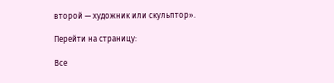второй — художник или скульптор».

Перейти на страницу:

Все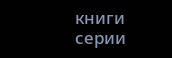книги серии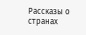Рассказы о странах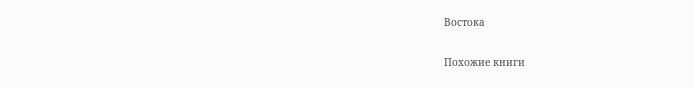Востока

Похожие книги